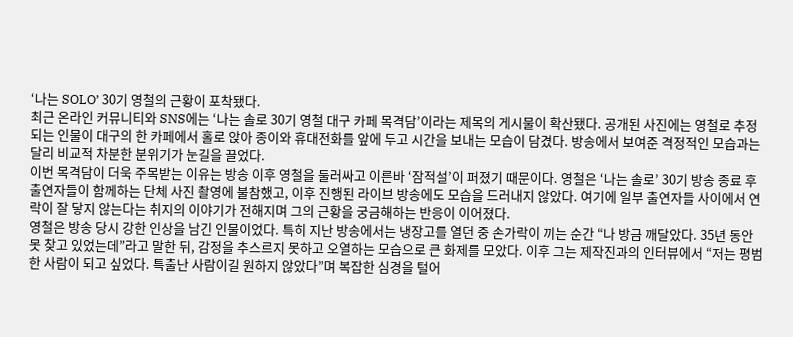‘나는 SOLO’ 30기 영철의 근황이 포착됐다.
최근 온라인 커뮤니티와 SNS에는 ‘나는 솔로 30기 영철 대구 카페 목격담’이라는 제목의 게시물이 확산됐다. 공개된 사진에는 영철로 추정되는 인물이 대구의 한 카페에서 홀로 앉아 종이와 휴대전화를 앞에 두고 시간을 보내는 모습이 담겼다. 방송에서 보여준 격정적인 모습과는 달리 비교적 차분한 분위기가 눈길을 끌었다.
이번 목격담이 더욱 주목받는 이유는 방송 이후 영철을 둘러싸고 이른바 ‘잠적설’이 퍼졌기 때문이다. 영철은 ‘나는 솔로’ 30기 방송 종료 후 출연자들이 함께하는 단체 사진 촬영에 불참했고, 이후 진행된 라이브 방송에도 모습을 드러내지 않았다. 여기에 일부 출연자들 사이에서 연락이 잘 닿지 않는다는 취지의 이야기가 전해지며 그의 근황을 궁금해하는 반응이 이어졌다.
영철은 방송 당시 강한 인상을 남긴 인물이었다. 특히 지난 방송에서는 냉장고를 열던 중 손가락이 끼는 순간 “나 방금 깨달았다. 35년 동안 못 찾고 있었는데”라고 말한 뒤, 감정을 추스르지 못하고 오열하는 모습으로 큰 화제를 모았다. 이후 그는 제작진과의 인터뷰에서 “저는 평범한 사람이 되고 싶었다. 특출난 사람이길 원하지 않았다”며 복잡한 심경을 털어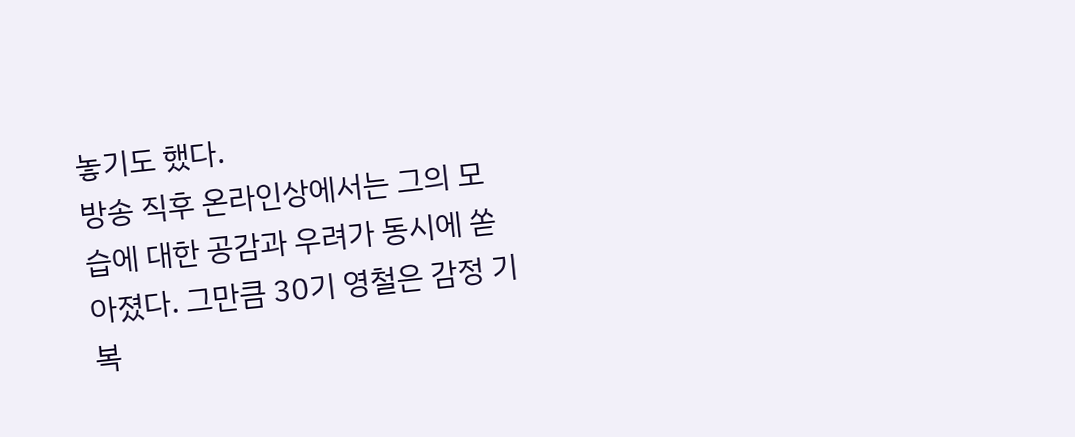놓기도 했다.
방송 직후 온라인상에서는 그의 모습에 대한 공감과 우려가 동시에 쏟아졌다. 그만큼 30기 영철은 감정 기복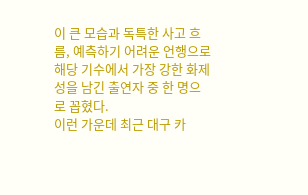이 큰 모습과 독특한 사고 흐름, 예측하기 어려운 언행으로 해당 기수에서 가장 강한 화제성을 남긴 출연자 중 한 명으로 꼽혔다.
이런 가운데 최근 대구 카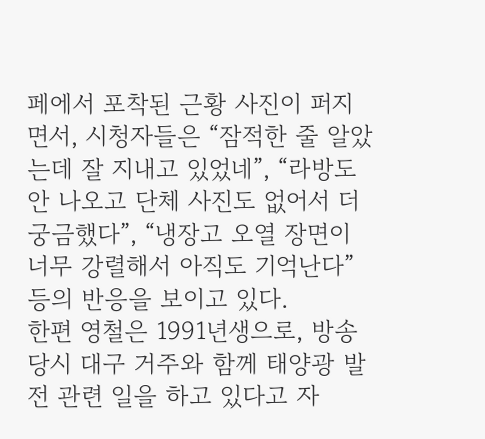페에서 포착된 근황 사진이 퍼지면서, 시청자들은 “잠적한 줄 알았는데 잘 지내고 있었네”, “라방도 안 나오고 단체 사진도 없어서 더 궁금했다”, “냉장고 오열 장면이 너무 강렬해서 아직도 기억난다” 등의 반응을 보이고 있다.
한편 영철은 1991년생으로, 방송 당시 대구 거주와 함께 태양광 발전 관련 일을 하고 있다고 자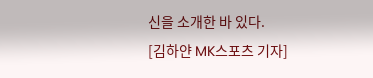신을 소개한 바 있다.
[김하얀 MK스포츠 기자]